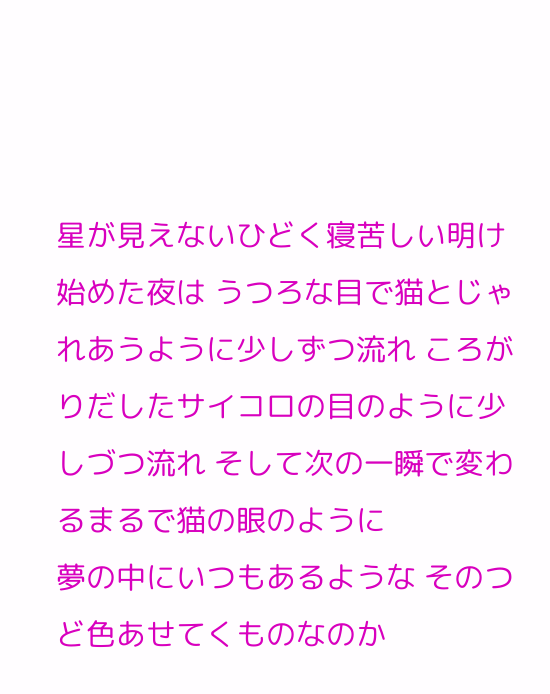星が見えないひどく寝苦しい明け始めた夜は うつろな目で猫とじゃれあうように少しずつ流れ ころがりだしたサイコロの目のように少しづつ流れ そして次の一瞬で変わるまるで猫の眼のように
夢の中にいつもあるような そのつど色あせてくものなのか